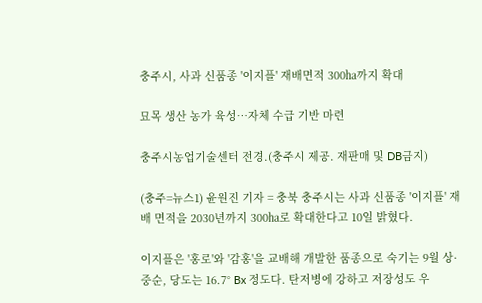충주시, 사과 신품종 '이지플' 재배면적 300㏊까지 확대

묘목 생산 농가 육성…자체 수급 기반 마련

충주시농업기술센터 전경.(충주시 제공. 재판매 및 DB금지)

(충주=뉴스1) 윤원진 기자 = 충북 충주시는 사과 신품종 '이지플' 재배 면적을 2030년까지 300㏊로 확대한다고 10일 밝혔다.

이지플은 '홍로'와 '감홍'을 교배해 개발한 품종으로 숙기는 9월 상·중순, 당도는 16.7° Bx 정도다. 탄저병에 강하고 저장성도 우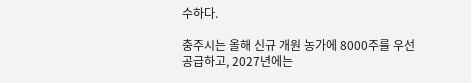수하다.

충주시는 올해 신규 개원 농가에 8000주를 우선 공급하고, 2027년에는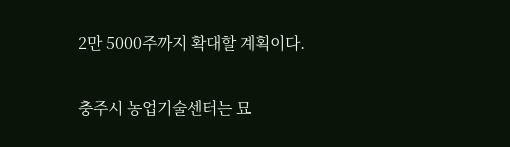2만 5000주까지 확대할 계획이다.

충주시 농업기술센터는 묘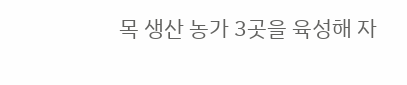목 생산 농가 3곳을 육성해 자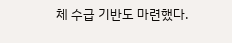체 수급 기반도 마련했다.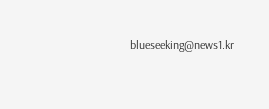blueseeking@news1.kr